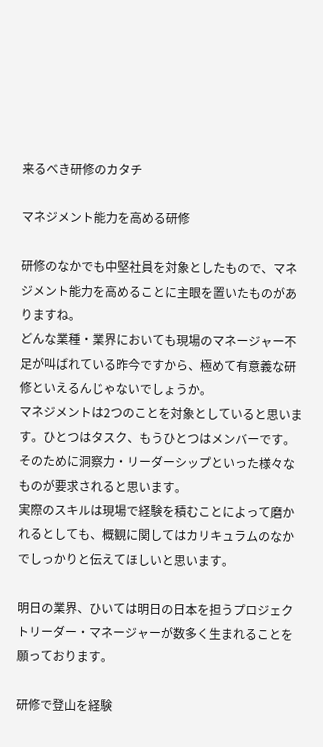来るべき研修のカタチ

マネジメント能力を高める研修

研修のなかでも中堅社員を対象としたもので、マネジメント能力を高めることに主眼を置いたものがありますね。
どんな業種・業界においても現場のマネージャー不足が叫ばれている昨今ですから、極めて有意義な研修といえるんじゃないでしょうか。
マネジメントは2つのことを対象としていると思います。ひとつはタスク、もうひとつはメンバーです。そのために洞察力・リーダーシップといった様々なものが要求されると思います。
実際のスキルは現場で経験を積むことによって磨かれるとしても、概観に関してはカリキュラムのなかでしっかりと伝えてほしいと思います。

明日の業界、ひいては明日の日本を担うプロジェクトリーダー・マネージャーが数多く生まれることを願っております。

研修で登山を経験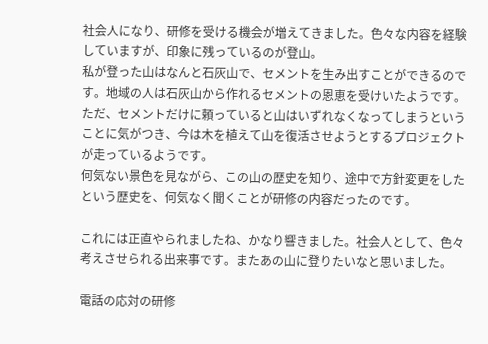社会人になり、研修を受ける機会が増えてきました。色々な内容を経験していますが、印象に残っているのが登山。
私が登った山はなんと石灰山で、セメントを生み出すことができるのです。地域の人は石灰山から作れるセメントの恩恵を受けいたようです。
ただ、セメントだけに頼っていると山はいずれなくなってしまうということに気がつき、今は木を植えて山を復活させようとするプロジェクトが走っているようです。
何気ない景色を見ながら、この山の歴史を知り、途中で方針変更をしたという歴史を、何気なく聞くことが研修の内容だったのです。

これには正直やられましたね、かなり響きました。社会人として、色々考えさせられる出来事です。またあの山に登りたいなと思いました。

電話の応対の研修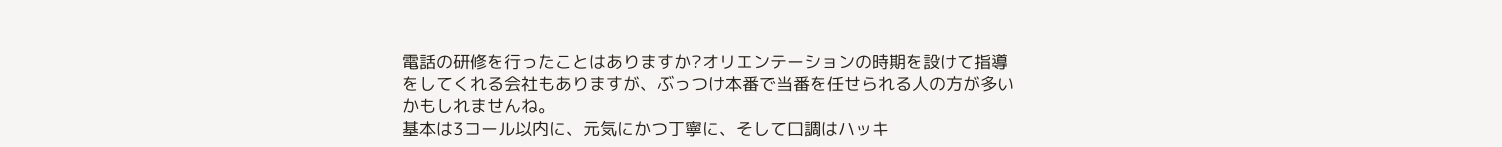電話の研修を行ったことはありますか?オリエンテーションの時期を設けて指導をしてくれる会社もありますが、ぶっつけ本番で当番を任せられる人の方が多いかもしれませんね。
基本は3コール以内に、元気にかつ丁寧に、そして口調はハッキ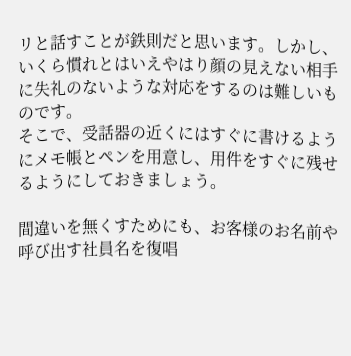リと話すことが鉄則だと思います。しかし、いくら慣れとはいえやはり顔の見えない相手に失礼のないような対応をするのは難しいものです。
そこで、受話器の近くにはすぐに書けるようにメモ帳とペンを用意し、用件をすぐに残せるようにしておきましょう。

間違いを無くすためにも、お客様のお名前や呼び出す社員名を復唱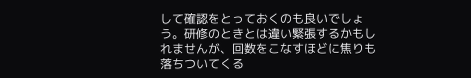して確認をとっておくのも良いでしょう。研修のときとは違い緊張するかもしれませんが、回数をこなすほどに焦りも落ちついてくる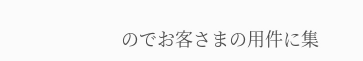のでお客さまの用件に集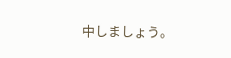中しましょう。